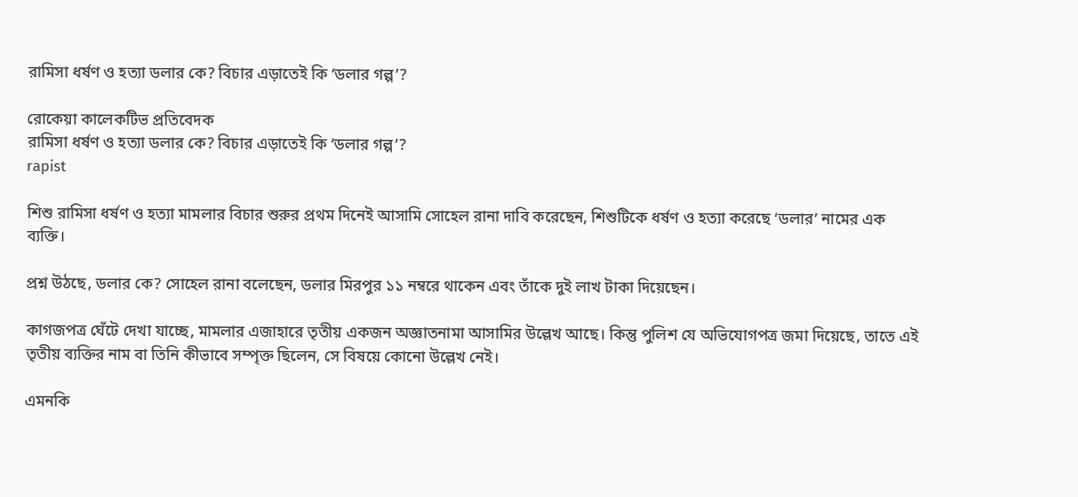রামিসা ধর্ষণ ও হত্যা ডলার কে? বিচার এড়াতেই কি ‘ডলার গল্প’?

রোকেয়া কালেকটিভ প্রতিবেদক
রামিসা ধর্ষণ ও হত্যা ডলার কে? বিচার এড়াতেই কি ‘ডলার গল্প’?
rapist

শিশু রামিসা ধর্ষণ ও হত্যা মামলার বিচার শুরুর প্রথম দিনেই আসামি সোহেল রানা দাবি করেছেন, শিশুটিকে ধর্ষণ ও হত্যা করেছে ‘ডলার’ নামের এক ব্যক্তি।

প্রশ্ন উঠছে, ডলার কে? সোহেল রানা বলেছেন, ডলার মিরপুর ১১ নম্বরে থাকেন এবং তাঁকে দুই লাখ টাকা দিয়েছেন।

কাগজপত্র ঘেঁটে দেখা যাচ্ছে, মামলার এজাহারে তৃতীয় একজন অজ্ঞাতনামা আসামির উল্লেখ আছে। কিন্তু পুলিশ যে অভিযোগপত্র জমা দিয়েছে, তাতে এই তৃতীয় ব্যক্তির নাম বা তিনি কীভাবে সম্পৃক্ত ছিলেন, সে বিষয়ে কোনো উল্লেখ নেই।

এমনকি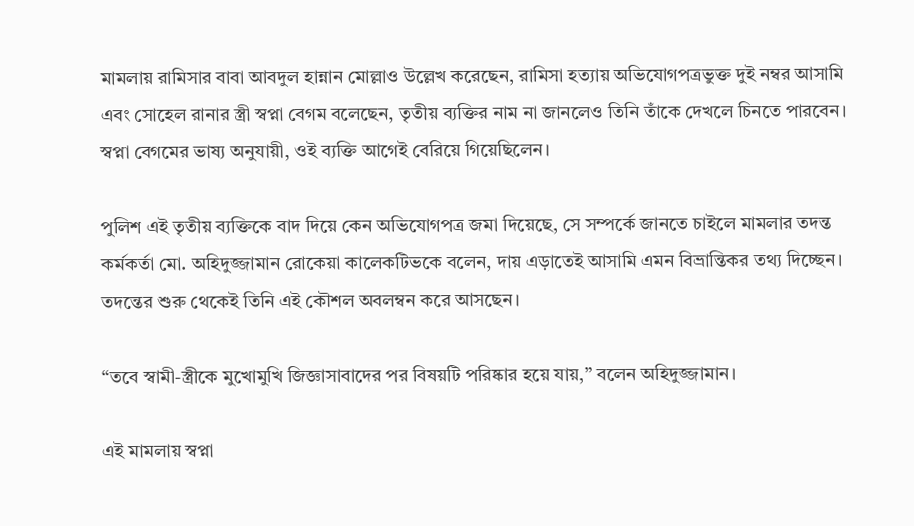মামলায় রামিসার বাবা আবদুল হান্নান মোল্লাও উল্লেখ করেছেন, রামিসা হত্যায় অভিযোগপত্রভুক্ত দুই নম্বর আসামি এবং সোহেল রানার স্ত্রী স্বপ্না বেগম বলেছেন, তৃতীয় ব্যক্তির নাম না জানলেও তিনি তাঁকে দেখলে চিনতে পারবেন। স্বপ্না বেগমের ভাষ্য অনুযায়ী, ওই ব্যক্তি আগেই বেরিয়ে গিয়েছিলেন।

পুলিশ এই তৃতীয় ব্যক্তিকে বাদ দিয়ে কেন অভিযোগপত্র জমা দিয়েছে, সে সম্পর্কে জানতে চাইলে মামলার তদন্ত কর্মকর্তা মো. অহিদুজ্জামান রোকেয়া কালেকটিভকে বলেন, দায় এড়াতেই আসামি এমন বিভ্রান্তিকর তথ্য দিচ্ছেন। তদন্তের শুরু থেকেই তিনি এই কৌশল অবলম্বন করে আসছেন।

“তবে স্বামী-স্ত্রীকে মুখোমুখি জিজ্ঞাসাবাদের পর বিষয়টি পরিষ্কার হয়ে যায়,” বলেন অহিদুজ্জামান।

এই মামলায় স্বপ্না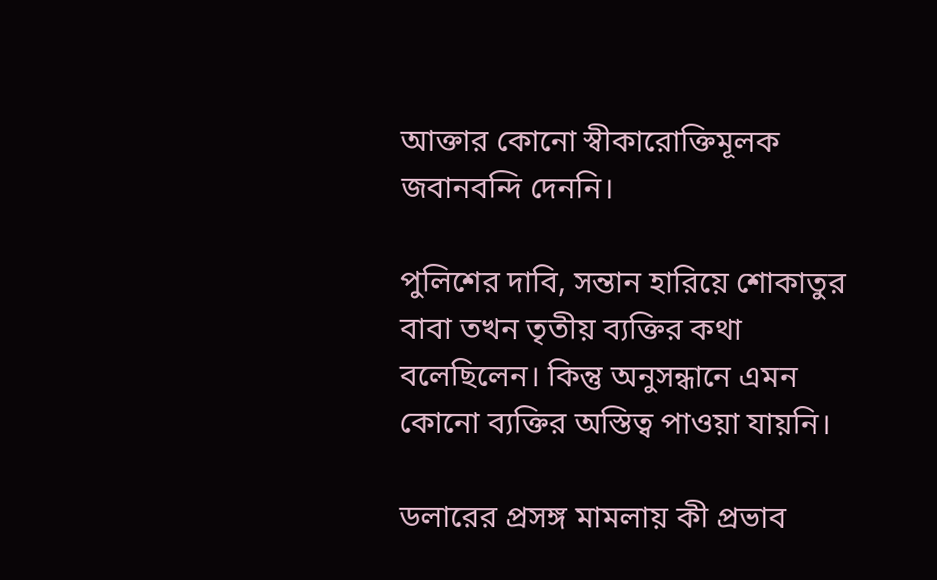আক্তার কোনো স্বীকারোক্তিমূলক জবানবন্দি দেননি।

পুলিশের দাবি, সন্তান হারিয়ে শোকাতুর বাবা তখন তৃতীয় ব্যক্তির কথা বলেছিলেন। কিন্তু অনুসন্ধানে এমন কোনো ব্যক্তির অস্তিত্ব পাওয়া যায়নি।

ডলারের প্রসঙ্গ মামলায় কী প্রভাব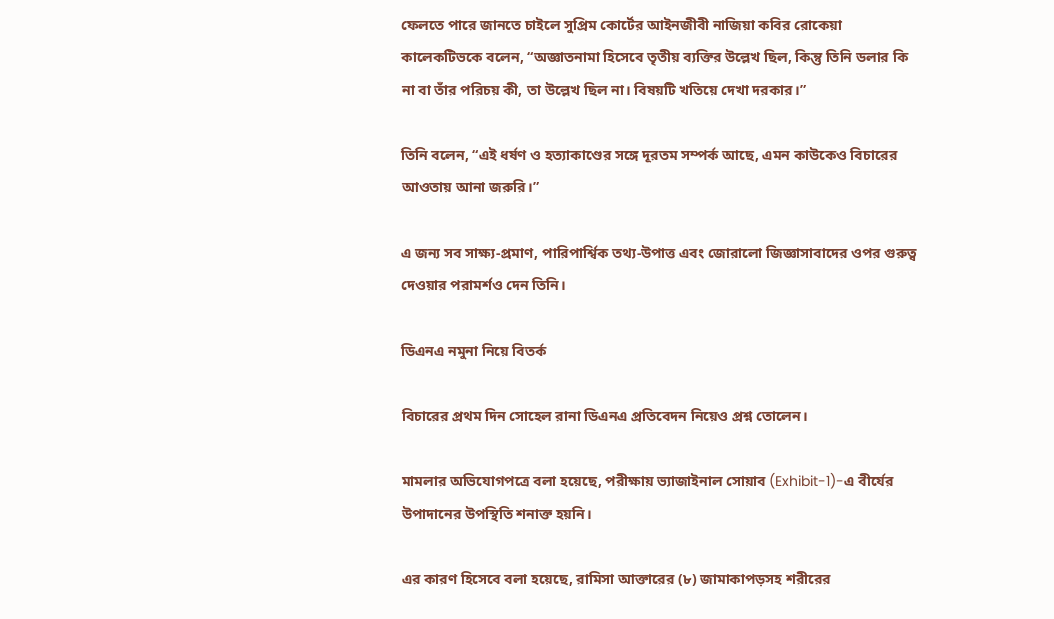ফেলতে পারে জানতে চাইলে সুপ্রিম কোর্টের আইনজীবী নাজিয়া কবির রোকেয়া কালেকটিভকে বলেন, “অজ্ঞাতনামা হিসেবে তৃতীয় ব্যক্তির উল্লেখ ছিল, কিন্তু তিনি ডলার কি না বা তাঁর পরিচয় কী, তা উল্লেখ ছিল না। বিষয়টি খতিয়ে দেখা দরকার।”

তিনি বলেন, “এই ধর্ষণ ও হত্যাকাণ্ডের সঙ্গে দূরতম সম্পর্ক আছে, এমন কাউকেও বিচারের আওতায় আনা জরুরি।”

এ জন্য সব সাক্ষ্য-প্রমাণ, পারিপার্শ্বিক তথ্য-উপাত্ত এবং জোরালো জিজ্ঞাসাবাদের ওপর গুরুত্ব দেওয়ার পরামর্শও দেন তিনি।

ডিএনএ নমুনা নিয়ে বিতর্ক

বিচারের প্রথম দিন সোহেল রানা ডিএনএ প্রতিবেদন নিয়েও প্রশ্ন তোলেন।

মামলার অভিযোগপত্রে বলা হয়েছে, পরীক্ষায় ভ্যাজাইনাল সোয়াব (Exhibit-1)-এ বীর্যের উপাদানের উপস্থিতি শনাক্ত হয়নি।

এর কারণ হিসেবে বলা হয়েছে, রামিসা আক্তারের (৮) জামাকাপড়সহ শরীরের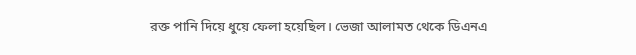রক্ত পানি দিয়ে ধুয়ে ফেলা হয়েছিল। ভেজা আলামত থেকে ডিএনএ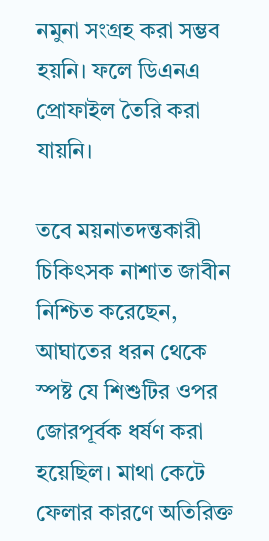নমুনা সংগ্রহ করা সম্ভব হয়নি। ফলে ডিএনএ প্রোফাইল তৈরি করা যায়নি।

তবে ময়নাতদন্তকারী চিকিৎসক নাশাত জাবীন নিশ্চিত করেছেন, আঘাতের ধরন থেকে স্পষ্ট যে শিশুটির ওপর জোরপূর্বক ধর্ষণ করা হয়েছিল। মাথা কেটে ফেলার কারণে অতিরিক্ত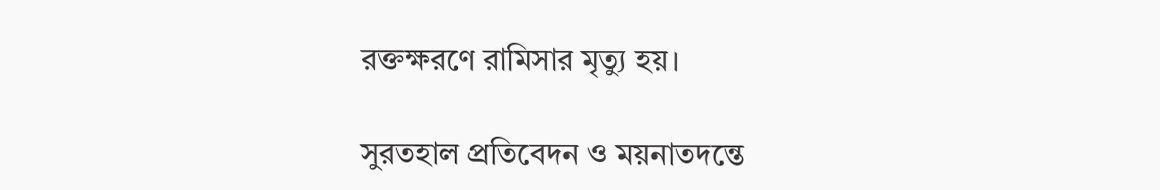রক্তক্ষরণে রামিসার মৃত্যু হয়।

সুরতহাল প্রতিবেদন ও ময়নাতদন্তে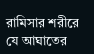রামিসার শরীরে যে আঘাতের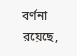বর্ণনা রয়েছে,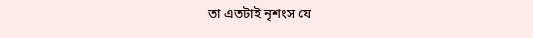তা এতটাই নৃশংস যে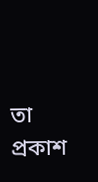তা প্রকাশ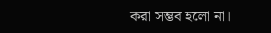করা সম্ভব হলো না।